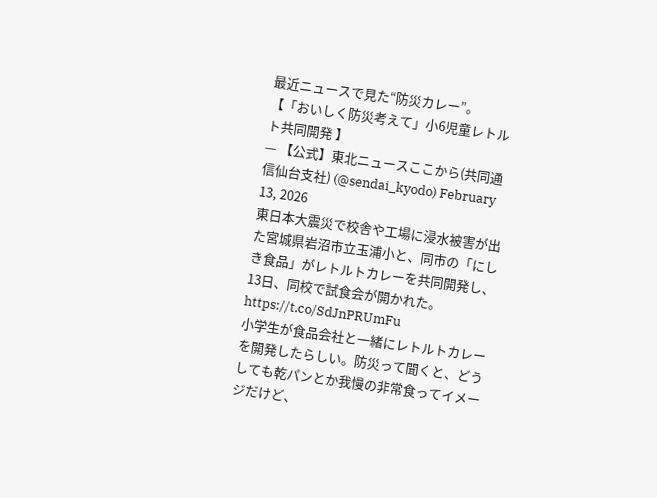最近ニュースで見た“防災カレー”。
【「おいしく防災考えて」小6児童レトルト共同開発 】
— 【公式】東北ニュースここから(共同通信仙台支社) (@sendai_kyodo) February 13, 2026
東日本大震災で校舎や工場に浸水被害が出た宮城県岩沼市立玉浦小と、同市の「にしき食品」がレトルトカレーを共同開発し、13日、同校で試食会が開かれた。https://t.co/SdJnPRUmFu
小学生が食品会社と一緒にレトルトカレーを開発したらしい。防災って聞くと、どうしても乾パンとか我慢の非常食ってイメージだけど、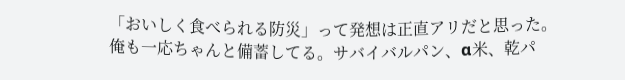「おいしく食べられる防災」って発想は正直アリだと思った。
俺も一応ちゃんと備蓄してる。サバイバルパン、α米、乾パ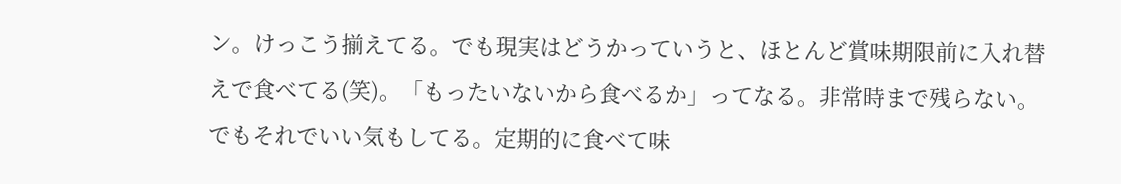ン。けっこう揃えてる。でも現実はどうかっていうと、ほとんど賞味期限前に入れ替えで食べてる(笑)。「もったいないから食べるか」ってなる。非常時まで残らない。
でもそれでいい気もしてる。定期的に食べて味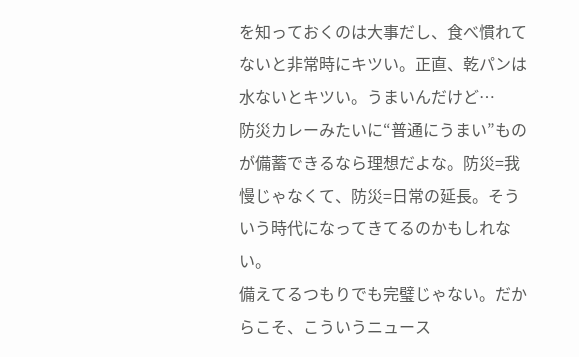を知っておくのは大事だし、食べ慣れてないと非常時にキツい。正直、乾パンは水ないとキツい。うまいんだけど…
防災カレーみたいに“普通にうまい”ものが備蓄できるなら理想だよな。防災=我慢じゃなくて、防災=日常の延長。そういう時代になってきてるのかもしれない。
備えてるつもりでも完璧じゃない。だからこそ、こういうニュース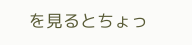を見るとちょっ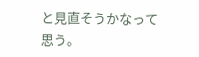と見直そうかなって思う。